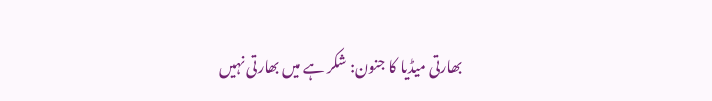بھارتی میڈیا کا جنون: شکر ہے میں بھارتی نہیں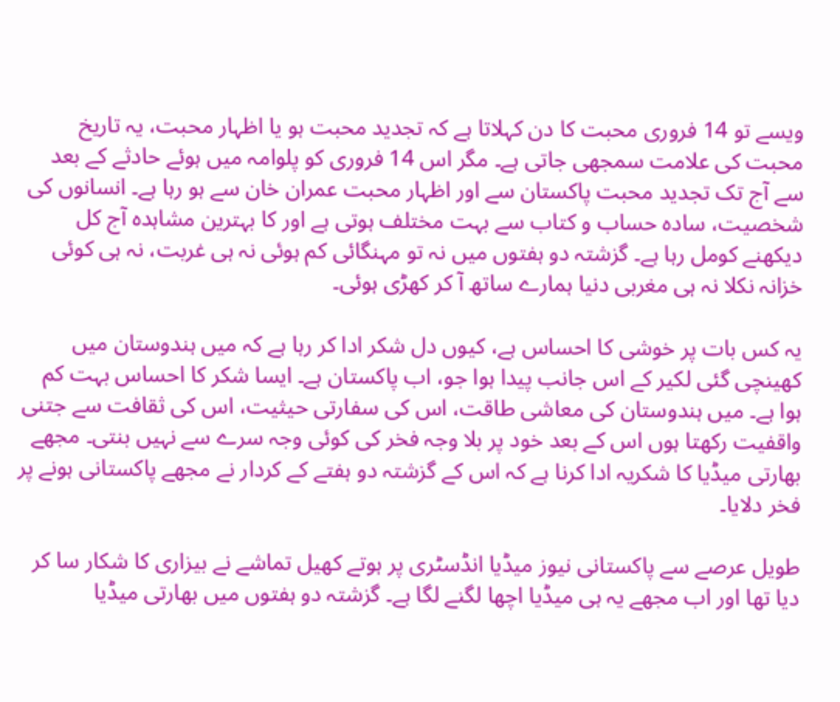ویسے تو 14 فروری محبت کا دن کہلاتا ہے کہ تجدید محبت ہو یا اظہار محبت، یہ تاریخ محبت کی علامت سمجھی جاتی ہے۔ مگر اس 14 فروری کو پلوامہ میں ہوئے حادثے کے بعد سے آج تک تجدید محبت پاکستان سے اور اظہار محبت عمران خان سے ہو رہا ہے۔ انسانوں کی شخصیت، سادہ حساب و کتاب سے بہت مختلف ہوتی ہے اور کا بہترین مشاہدہ آج کل دیکھنے کومل رہا ہے۔ گزشتہ دو ہفتوں میں نہ تو مہنگائی کم ہوئی نہ ہی غربت، نہ ہی کوئی خزانہ نکلا نہ ہی مغربی دنیا ہمارے ساتھ آ کر کھڑی ہوئی۔

یہ کس بات پر خوشی کا احساس ہے، کیوں دل شکر ادا کر رہا ہے کہ میں ہندوستان میں کھینچی گئی لکیر کے اس جانب پیدا ہوا جو، اب پاکستان ہے۔ ایسا شکر کا احساس بہت کم ہوا ہے۔ میں ہندوستان کی معاشی طاقت، اس کی سفارتی حیثیت، اس کی ثقافت سے جتنی واقفیت رکھتا ہوں اس کے بعد خود پر بلا وجہ فخر کی کوئی وجہ سرے سے نہیں بنتی۔ مجھے بھارتی میڈیا کا شکریہ ادا کرنا ہے کہ اس کے گزشتہ دو ہفتے کے کردار نے مجھے پاکستانی ہونے پر فخر دلایا۔

طویل عرصے سے پاکستانی نیوز میڈیا انڈسٹری پر ہوتے کھیل تماشے نے بیزاری کا شکار سا کر دیا تھا اور اب مجھے یہ ہی میڈیا اچھا لگنے لگا ہے۔ گزشتہ دو ہفتوں میں بھارتی میڈیا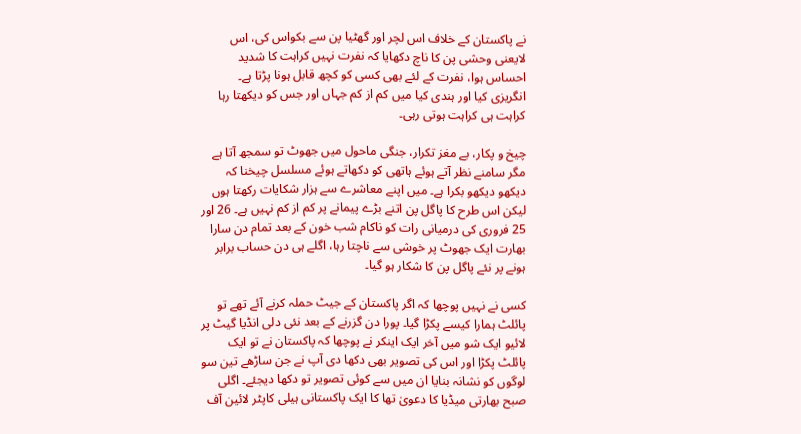نے پاکستان کے خلاف اس لچر اور گھٹیا پن سے بکواس کی، اس لایعنی وحشی پن کا ناچ دکھایا کہ نفرت نہیں کراہت کا شدید احساس ہوا، نفرت کے لئے بھی کسی کو کچھ قابل ہونا پڑتا ہے۔ انگریزی کیا اور ہندی کیا میں کم از کم جہاں اور جس کو دیکھتا رہا کراہت ہی کراہت ہوتی رہی۔

چیخ و پکار، بے مغز تکرار، جنگی ماحول میں جھوٹ تو سمجھ آتا ہے مگر سامنے نظر آتے ہوئے ہاتھی کو دکھاتے ہوئے مسلسل چیخنا کہ دیکھو دیکھو بکرا ہے۔ میں اپنے معاشرے سے ہزار شکایات رکھتا ہوں لیکن اس طرح کا پاگل پن اتنے بڑے پیمانے پر کم از کم نہیں ہے۔ 26 اور 25 فروری کی درمیانی رات کو ناکام شب خون کے بعد تمام دن سارا بھارت ایک جھوٹ پر خوشی سے ناچتا رہا، اگلے ہی دن حساب برابر ہونے پر نئے پاگل پن کا شکار ہو گیا۔

کسی نے نہیں پوچھا کہ اگر پاکستان کے جیٹ حملہ کرنے آئے تھے تو پائلٹ ہمارا کیسے پکڑا گیا۔ پورا دن گزرنے کے بعد نئی دلی انڈیا گیٹ پر لائیو ایک شو میں آخر ایک اینکر نے پوچھا کہ پاکستان نے تو ایک پائلٹ پکڑا اور اس کی تصویر بھی دکھا دی آپ نے جن ساڑھے تین سو لوگوں کو نشانہ بنایا ان میں سے کوئی تصویر تو دکھا دیجئے۔ اگلی صبح بھارتی میڈیا کا دعویٰ تھا کا ایک پاکستانی ہیلی کاپٹر لائین آف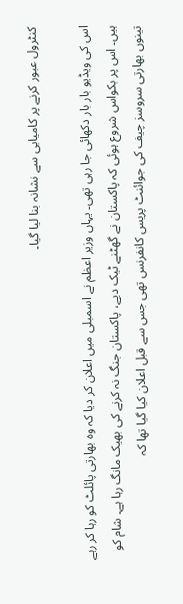کنٹرول عبور کرنے پر کامیابی سے نشانہ بنا لیا گیا۔

اس کی ویڈیو بار بار دکھائی جا رہی تھی۔ یہاں وزیر اعظم نے اسمبلی میں اعلان کر دیا کہ وہ بھارتی پائلٹ کو رہا کر رہے ہیں۔ اس پر بکواس شروع ہوئی کہ پاکستان نے گھٹنے ٹیک دیے، پاکستان جنگ نہ کرنے کی بھیک مانگ رہا ہے۔ شام کو تینوں بھارتی سروسز چیف کی جوائنٹ پریس کانفرنس تھی جس سے قبل اعلان کیا گیا تھا کہ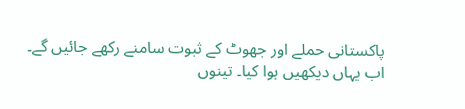پاکستانی حملے اور جھوٹ کے ثبوت سامنے رکھے جائیں گے۔ اب یہاں دیکھیں ہوا کیا۔ تینوں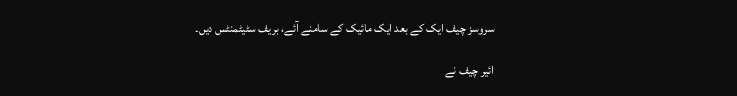سروسز چیف ایک کے بعد ایک مائیک کے سامنے آئے، بریف سٹیٹمنٹس دیں۔

ائیر چیف نے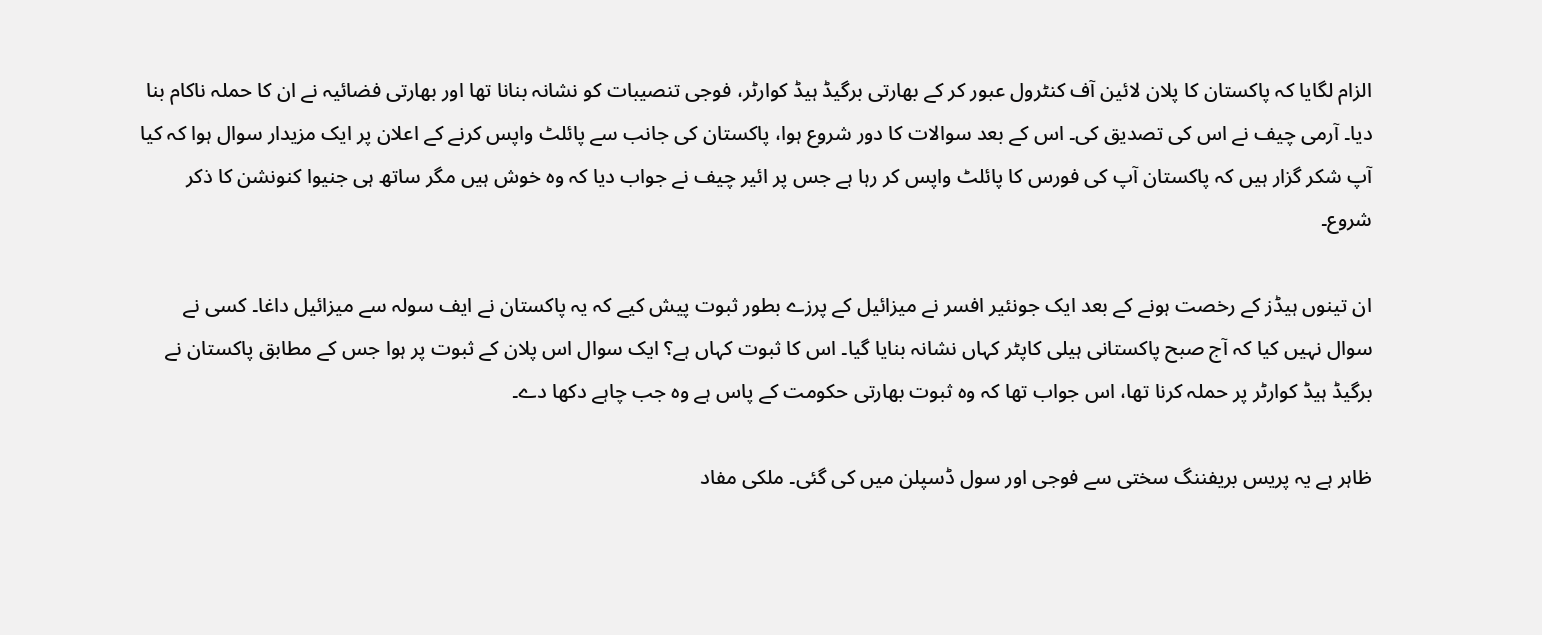الزام لگایا کہ پاکستان کا پلان لائین آف کنٹرول عبور کر کے بھارتی برگیڈ ہیڈ کوارٹر، فوجی تنصیبات کو نشانہ بنانا تھا اور بھارتی فضائیہ نے ان کا حملہ ناکام بنا دیا۔ آرمی چیف نے اس کی تصدیق کی۔ اس کے بعد سوالات کا دور شروع ہوا، پاکستان کی جانب سے پائلٹ واپس کرنے کے اعلان پر ایک مزیدار سوال ہوا کہ کیا آپ شکر گزار ہیں کہ پاکستان آپ کی فورس کا پائلٹ واپس کر رہا ہے جس پر ائیر چیف نے جواب دیا کہ وہ خوش ہیں مگر ساتھ ہی جنیوا کنونشن کا ذکر شروع۔

ان تینوں ہیڈز کے رخصت ہونے کے بعد ایک جونئیر افسر نے میزائیل کے پرزے بطور ثبوت پیش کیے کہ یہ پاکستان نے ایف سولہ سے میزائیل داغا۔ کسی نے سوال نہیں کیا کہ آج صبح پاکستانی ہیلی کاپٹر کہاں نشانہ بنایا گیا۔ اس کا ثبوت کہاں ہے؟ ایک سوال اس پلان کے ثبوت پر ہوا جس کے مطابق پاکستان نے برگیڈ ہیڈ کوارٹر پر حملہ کرنا تھا، اس جواب تھا کہ وہ ثبوت بھارتی حکومت کے پاس ہے وہ جب چاہے دکھا دے۔

ظاہر ہے یہ پریس بریفننگ سختی سے فوجی اور سول ڈسپلن میں کی گئی۔ ملکی مفاد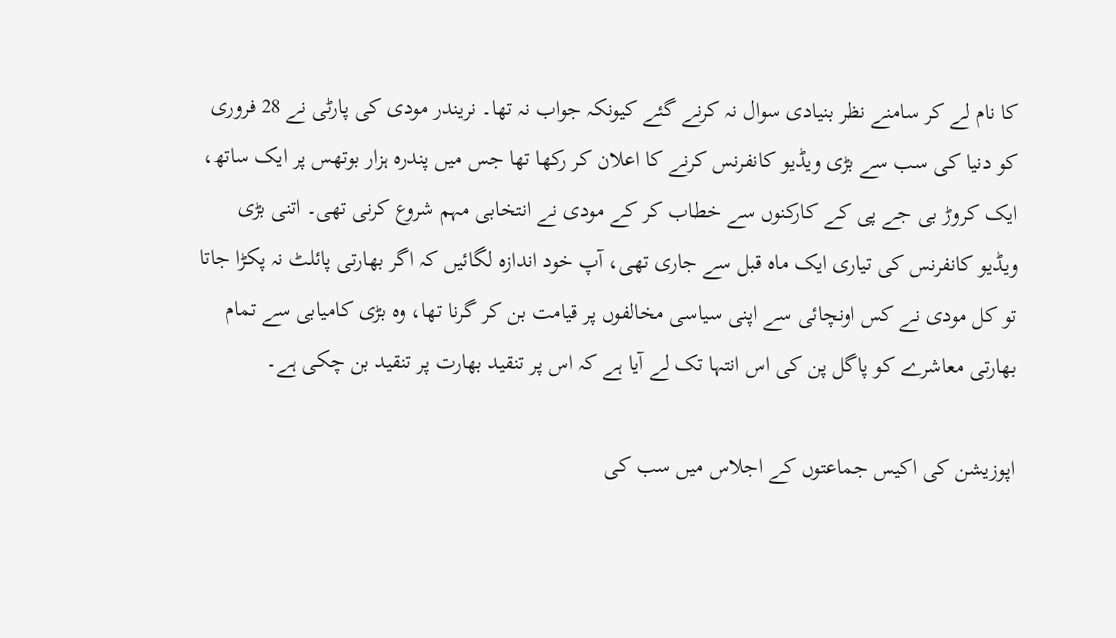کا نام لے کر سامنے نظر بنیادی سوال نہ کرنے گئے کیونکہ جواب نہ تھا۔ نریندر مودی کی پارٹی نے 28 فروری کو دنیا کی سب سے بڑی ویڈیو کانفرنس کرنے کا اعلان کر رکھا تھا جس میں پندرہ ہزار بوتھس پر ایک ساتھ، ایک کروڑ بی جے پی کے کارکنوں سے خطاب کر کے مودی نے انتخابی مہم شروع کرنی تھی۔ اتنی بڑی ویڈیو کانفرنس کی تیاری ایک ماہ قبل سے جاری تھی، آپ خود اندازہ لگائیں کہ اگر بھارتی پائلٹ نہ پکڑا جاتا تو کل مودی نے کس اونچائی سے اپنی سیاسی مخالفوں پر قیامت بن کر گرنا تھا، وہ بڑی کامیابی سے تمام بھارتی معاشرے کو پاگل پن کی اس انتہا تک لے آیا ہے کہ اس پر تنقید بھارت پر تنقید بن چکی ہے۔

اپوزیشن کی اکیس جماعتوں کے اجلاس میں سب کی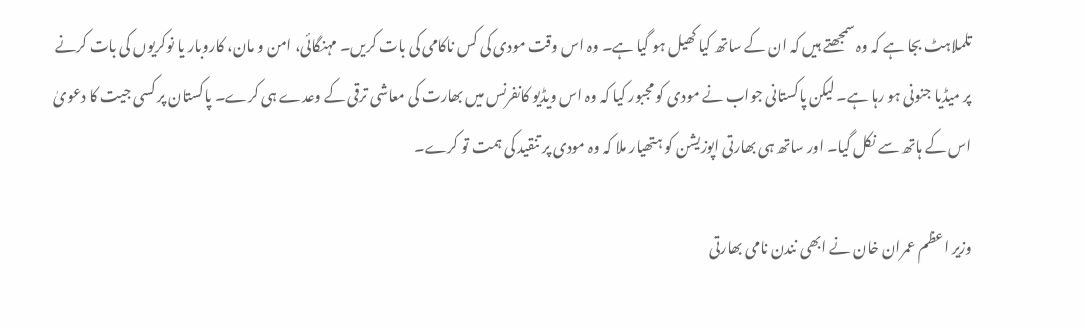تلملاہٹ بجا ہے کہ وہ سمجھتے ہیں کہ ان کے ساتھ کیا کھیل ہو گیا ہے۔ وہ اس وقت مودی کی کس ناکامی کی بات کریں۔ مہنگائی، امن و مان، کاروبار یا نوکریوں کی بات کرنے پر میڈیا جنونی ہو رہا ہے۔ لیکن پاکستانی جواب نے مودی کو مجبور کیا کہ وہ اس ویڈیو کانفرنس میں بھارت کی معاشی ترقی کے وعدے ہی کرے۔ پاکستان پر کسی جیت کا دعویٰ اس کے ہاتھ سے نکل گیا۔ اور ساتھ ہی بھارتی اپوزیشن کو ہتھیار ملا کہ وہ مودی پر تنقید کی ہمت تو کرے۔

وزیر اعظم عمران خان نے ابھی نندن نامی بھارتی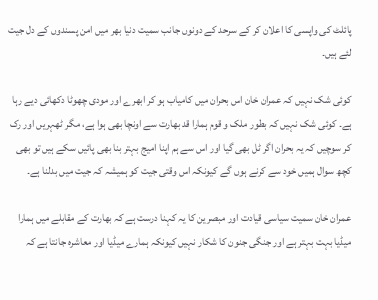پائلٹ کی واپسی کا اعلان کر کے سرحد کے دونوں جانب سمیت دنیا بھر میں امن پسندوں کے دل جیت لئے ہیں۔

کوئی شک نہیں کہ عمران خان اس بحران میں کامیاب ہو کر ابھرے اور مودی چھوٹا دکھائی دیے رہا ہے۔ کوئی شک نہیں کہ بطور ملک و قوم ہمارا قد بھارت سے اونچا بھی ہوا ہے، مگر ٹھہریں اور رک کر سوچیں کہ یہ بحران اگر ٹل بھی گیا اور اس سے ہم اپنا امیج بہتر بنا بھی پائیں سکے ہیں تو بھی کچھ سوال ہمیں خود سے کرنے ہوں گے کیونکہ اس وقتی جیت کو ہمیشہ کہ جیت میں بدلنا ہے۔

عمران خان سمیت سیاسی قیادت اور مبصرین کا یہ کہنا درست ہے کہ بھارت کے مقابلے میں ہمارا میڈیا بہت بہتر ہے اور جنگی جنون کا شکار نہیں کیونکہ ہمارے میڈیا اور معاشرہ جانتا ہے کہ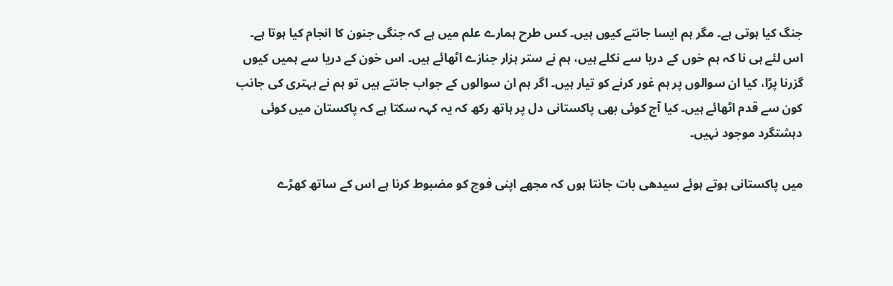جنگ کیا ہوتی ہے۔ مگر ہم ایسا جانتے کیوں ہیں۔ کس طرح ہمارے علم میں ہے کہ جنگی جنون کا انجام کیا ہوتا ہے۔ اس لئے ہی نا کہ ہم خوں کے دریا سے نکلے ہیں، ہم نے ستر ہزار جنازے اٹھائے ہیں۔ اس خون کے دریا سے ہمیں کیوں گزرنا پڑا، کیا ان سوالوں پر ہم غور کرنے کو تیار ہیں۔ اگر ہم ان سوالوں کے جواب جانتے ہیں تو ہم نے بہتری کی جانب کون سے قدم اٹھائے ہیں۔ کیا آج کوئی بھی پاکستانی دل پر ہاتھ رکھ کہ یہ کہہ سکتا ہے کہ پاکستان میں کوئی دہشتگرد موجود نہیں۔

میں پاکستانی ہوتے ہوئے سیدھی بات جانتا ہوں کہ مجھے اپنی فوج کو مضبوط کرنا ہے اس کے ساتھ کھڑے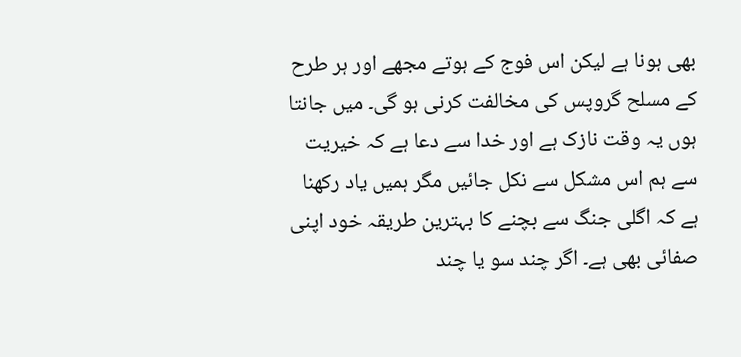بھی ہونا ہے لیکن اس فوج کے ہوتے مجھے اور ہر طرح کے مسلح گروپس کی مخالفت کرنی ہو گی۔ میں جانتا ہوں یہ وقت نازک ہے اور خدا سے دعا ہے کہ خیریت سے ہم اس مشکل سے نکل جائیں مگر ہمیں یاد رکھنا ہے کہ اگلی جنگ سے بچنے کا بہترین طریقہ خود اپنی صفائی بھی ہے۔ اگر چند سو یا چند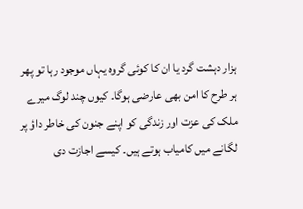ہزار دہشت گرد یا ان کا کوئی گروہ یہاں موجود رہا تو پھر ہر طرح کا امن بھی عارضی ہوگا۔ کیوں چند لوگ میرے ملک کی عزت اور زندگی کو اپنے جنون کی خاطر داؤ پر لگانے میں کامیاب ہوتے ہیں۔ کیسے اجازت دی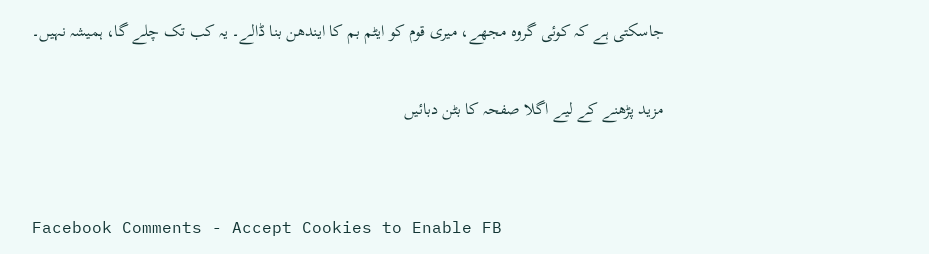جاسکتی ہے کہ کوئی گروہ مجھے، میری قوم کو ایٹم بم کا ایندھن بنا ڈالے۔ یہ کب تک چلے گا، ہمیشہ نہیں۔

مزید پڑھنے کے لیے اگلا صفحہ کا بٹن دبائیں


Facebook Comments - Accept Cookies to Enable FB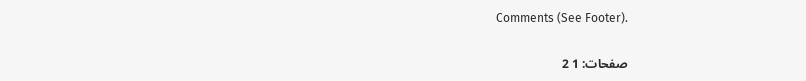Comments (See Footer).

صفحات: 1 2